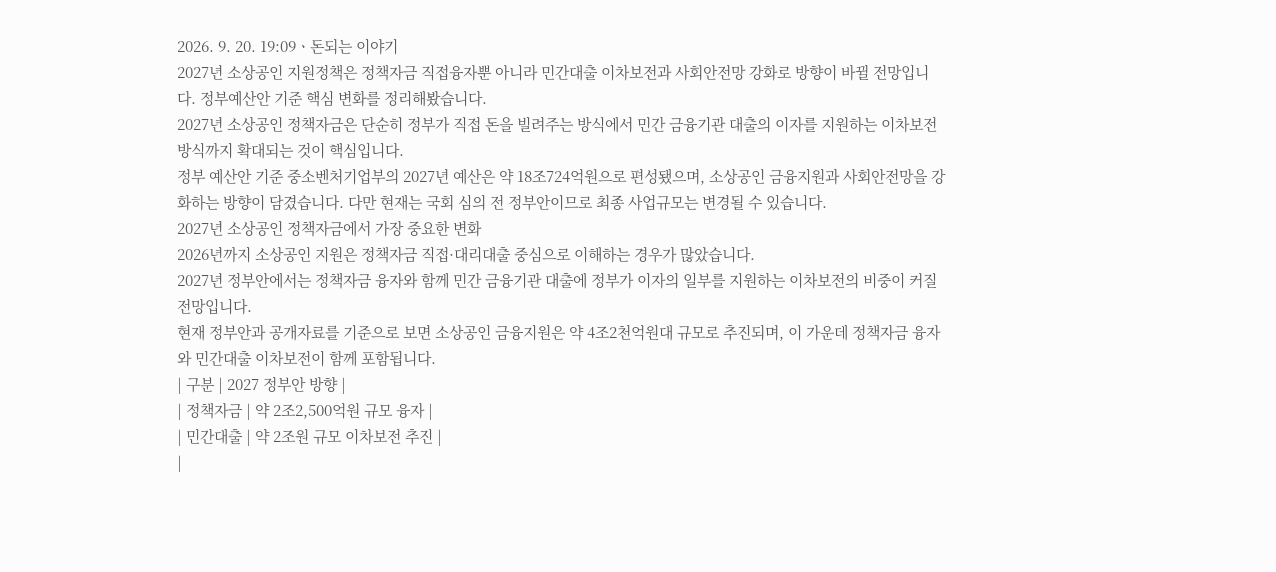2026. 9. 20. 19:09ㆍ돈되는 이야기
2027년 소상공인 지원정책은 정책자금 직접융자뿐 아니라 민간대출 이차보전과 사회안전망 강화로 방향이 바뀔 전망입니다. 정부예산안 기준 핵심 변화를 정리해봤습니다.
2027년 소상공인 정책자금은 단순히 정부가 직접 돈을 빌려주는 방식에서 민간 금융기관 대출의 이자를 지원하는 이차보전 방식까지 확대되는 것이 핵심입니다.
정부 예산안 기준 중소벤처기업부의 2027년 예산은 약 18조724억원으로 편성됐으며, 소상공인 금융지원과 사회안전망을 강화하는 방향이 담겼습니다. 다만 현재는 국회 심의 전 정부안이므로 최종 사업규모는 변경될 수 있습니다.
2027년 소상공인 정책자금에서 가장 중요한 변화
2026년까지 소상공인 지원은 정책자금 직접·대리대출 중심으로 이해하는 경우가 많았습니다.
2027년 정부안에서는 정책자금 융자와 함께 민간 금융기관 대출에 정부가 이자의 일부를 지원하는 이차보전의 비중이 커질 전망입니다.
현재 정부안과 공개자료를 기준으로 보면 소상공인 금융지원은 약 4조2천억원대 규모로 추진되며, 이 가운데 정책자금 융자와 민간대출 이차보전이 함께 포함됩니다.
| 구분 | 2027 정부안 방향 |
| 정책자금 | 약 2조2,500억원 규모 융자 |
| 민간대출 | 약 2조원 규모 이차보전 추진 |
|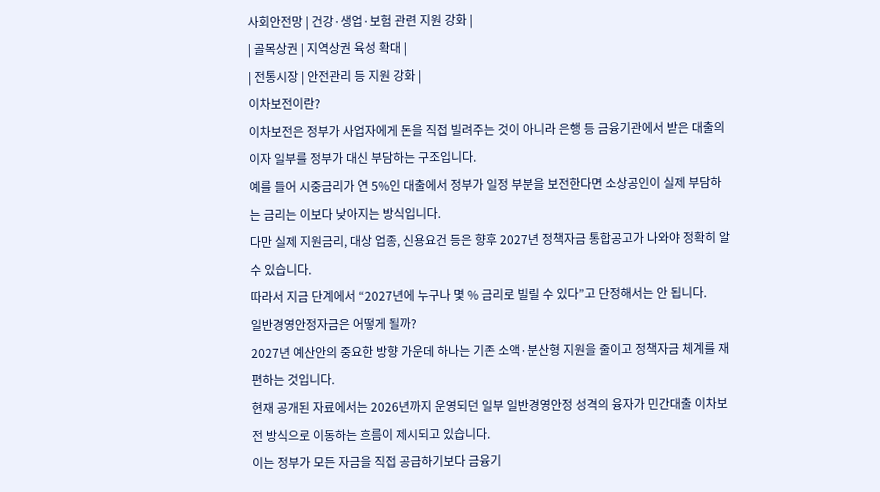사회안전망 | 건강·생업·보험 관련 지원 강화 |
| 골목상권 | 지역상권 육성 확대 |
| 전통시장 | 안전관리 등 지원 강화 |
이차보전이란?
이차보전은 정부가 사업자에게 돈을 직접 빌려주는 것이 아니라 은행 등 금융기관에서 받은 대출의 이자 일부를 정부가 대신 부담하는 구조입니다.
예를 들어 시중금리가 연 5%인 대출에서 정부가 일정 부분을 보전한다면 소상공인이 실제 부담하는 금리는 이보다 낮아지는 방식입니다.
다만 실제 지원금리, 대상 업종, 신용요건 등은 향후 2027년 정책자금 통합공고가 나와야 정확히 알 수 있습니다.
따라서 지금 단계에서 “2027년에 누구나 몇 % 금리로 빌릴 수 있다”고 단정해서는 안 됩니다.
일반경영안정자금은 어떻게 될까?
2027년 예산안의 중요한 방향 가운데 하나는 기존 소액·분산형 지원을 줄이고 정책자금 체계를 재편하는 것입니다.
현재 공개된 자료에서는 2026년까지 운영되던 일부 일반경영안정 성격의 융자가 민간대출 이차보전 방식으로 이동하는 흐름이 제시되고 있습니다.
이는 정부가 모든 자금을 직접 공급하기보다 금융기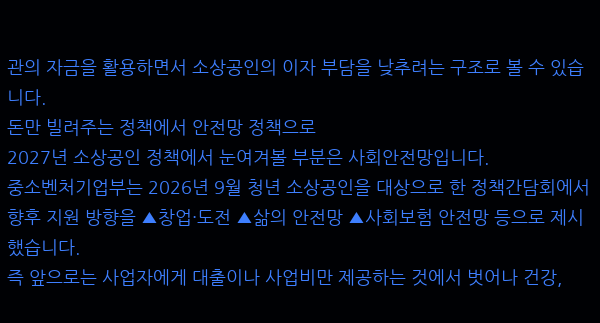관의 자금을 활용하면서 소상공인의 이자 부담을 낮추려는 구조로 볼 수 있습니다.
돈만 빌려주는 정책에서 안전망 정책으로
2027년 소상공인 정책에서 눈여겨볼 부분은 사회안전망입니다.
중소벤처기업부는 2026년 9월 청년 소상공인을 대상으로 한 정책간담회에서 향후 지원 방향을 ▲창업·도전 ▲삶의 안전망 ▲사회보험 안전망 등으로 제시했습니다.
즉 앞으로는 사업자에게 대출이나 사업비만 제공하는 것에서 벗어나 건강,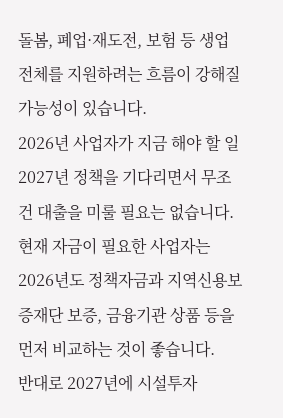돌봄, 폐업·재도전, 보험 등 생업 전체를 지원하려는 흐름이 강해질 가능성이 있습니다.
2026년 사업자가 지금 해야 할 일
2027년 정책을 기다리면서 무조건 대출을 미룰 필요는 없습니다.
현재 자금이 필요한 사업자는 2026년도 정책자금과 지역신용보증재단 보증, 금융기관 상품 등을 먼저 비교하는 것이 좋습니다.
반대로 2027년에 시설투자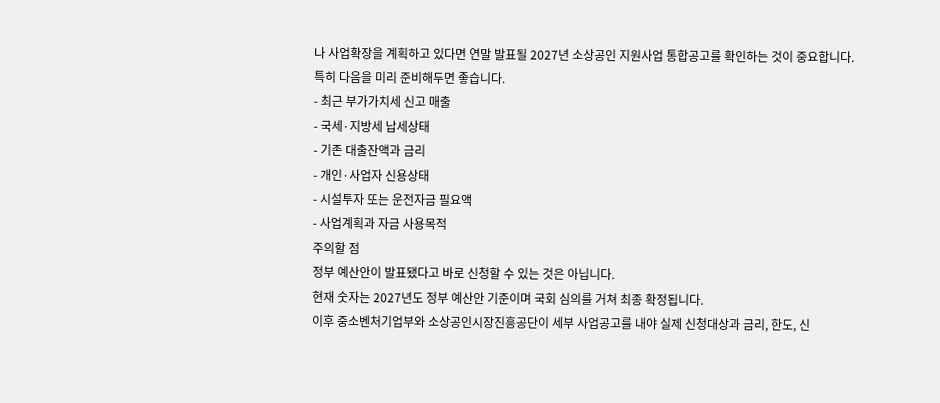나 사업확장을 계획하고 있다면 연말 발표될 2027년 소상공인 지원사업 통합공고를 확인하는 것이 중요합니다.
특히 다음을 미리 준비해두면 좋습니다.
- 최근 부가가치세 신고 매출
- 국세·지방세 납세상태
- 기존 대출잔액과 금리
- 개인·사업자 신용상태
- 시설투자 또는 운전자금 필요액
- 사업계획과 자금 사용목적
주의할 점
정부 예산안이 발표됐다고 바로 신청할 수 있는 것은 아닙니다.
현재 숫자는 2027년도 정부 예산안 기준이며 국회 심의를 거쳐 최종 확정됩니다.
이후 중소벤처기업부와 소상공인시장진흥공단이 세부 사업공고를 내야 실제 신청대상과 금리, 한도, 신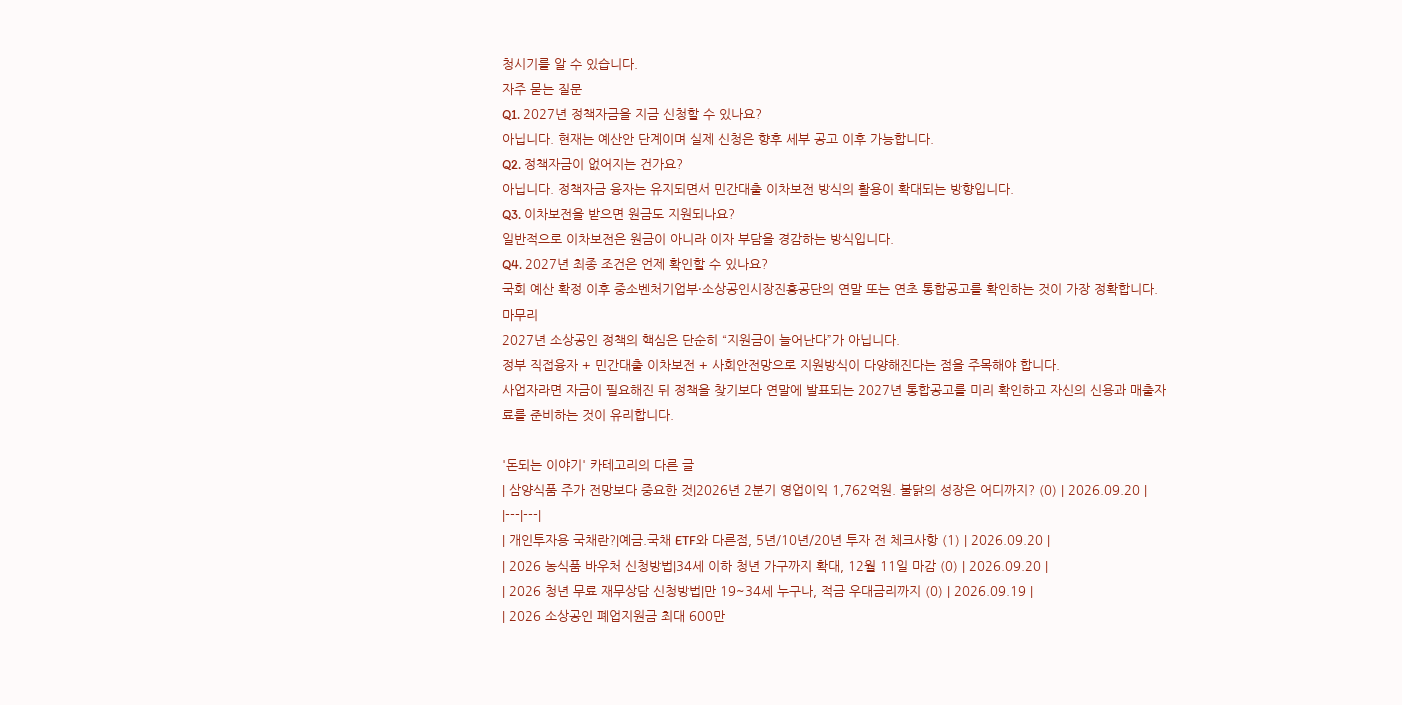청시기를 알 수 있습니다.
자주 묻는 질문
Q1. 2027년 정책자금을 지금 신청할 수 있나요?
아닙니다. 현재는 예산안 단계이며 실제 신청은 향후 세부 공고 이후 가능합니다.
Q2. 정책자금이 없어지는 건가요?
아닙니다. 정책자금 융자는 유지되면서 민간대출 이차보전 방식의 활용이 확대되는 방향입니다.
Q3. 이차보전을 받으면 원금도 지원되나요?
일반적으로 이차보전은 원금이 아니라 이자 부담을 경감하는 방식입니다.
Q4. 2027년 최종 조건은 언제 확인할 수 있나요?
국회 예산 확정 이후 중소벤처기업부·소상공인시장진흥공단의 연말 또는 연초 통합공고를 확인하는 것이 가장 정확합니다.
마무리
2027년 소상공인 정책의 핵심은 단순히 “지원금이 늘어난다”가 아닙니다.
정부 직접융자 + 민간대출 이차보전 + 사회안전망으로 지원방식이 다양해진다는 점을 주목해야 합니다.
사업자라면 자금이 필요해진 뒤 정책을 찾기보다 연말에 발표되는 2027년 통합공고를 미리 확인하고 자신의 신용과 매출자료를 준비하는 것이 유리합니다.

'돈되는 이야기' 카테고리의 다른 글
| 삼양식품 주가 전망보다 중요한 것|2026년 2분기 영업이익 1,762억원. 불닭의 성장은 어디까지? (0) | 2026.09.20 |
|---|---|
| 개인투자용 국채란?|예금.국채 ETF와 다른점, 5년/10년/20년 투자 전 체크사항 (1) | 2026.09.20 |
| 2026 농식품 바우처 신청방법|34세 이하 청년 가구까지 확대, 12월 11일 마감 (0) | 2026.09.20 |
| 2026 청년 무료 재무상담 신청방법|만 19~34세 누구나, 적금 우대금리까지 (0) | 2026.09.19 |
| 2026 소상공인 폐업지원금 최대 600만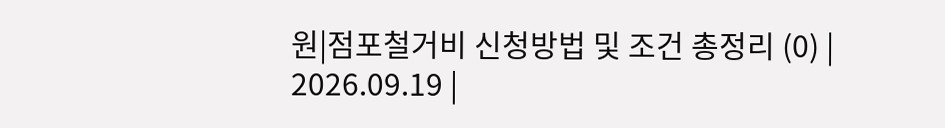원|점포철거비 신청방법 및 조건 총정리 (0) | 2026.09.19 |